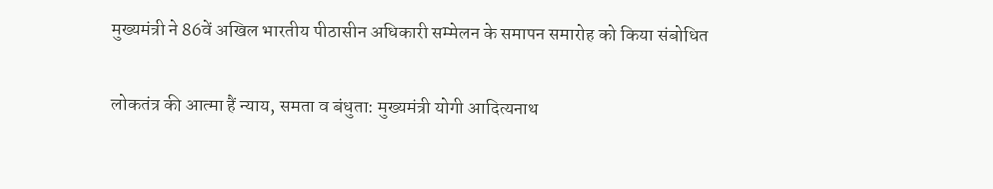मुख्यमंत्री ने 86वें अखिल भारतीय पीठासीन अधिकारी सम्मेलन के समापन समारोह को किया संबोधित

लोकतंत्र की आत्मा हैं न्याय, समता व बंधुता: मुख्यमंत्री योगी आदित्यनाथ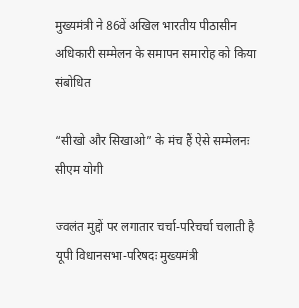मुख्यमंत्री ने 86वें अखिल भारतीय पीठासीन अधिकारी सम्मेलन के समापन समारोह को किया संबोधित

“सीखो और सिखाओ” के मंच हैं ऐसे सम्मेलनः सीएम योगी

ज्वलंत मुद्दों पर लगातार चर्चा-परिचर्चा चलाती है यूपी विधानसभा-परिषदः मुख्यमंत्री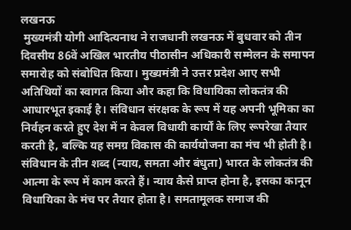लखनऊ
 मुख्यमंत्री योगी आदित्यनाथ ने राजधानी लखनऊ में बुधवार को तीन दिवसीय 86वें अखिल भारतीय पीठासीन अधिकारी सम्मेलन के समापन समारोह को संबोधित किया। मुख्यमंत्री ने उत्तर प्रदेश आए सभी अतिथियों का स्वागत किया और कहा कि विधायिका लोकतंत्र की आधारभूत इकाई है। संविधान संरक्षक के रूप में यह अपनी भूमिका का निर्वहन करते हुए देश में न केवल विधायी कार्यों के लिए रूपरेखा तैयार करती है, बल्कि यह समग्र विकास की कार्ययोजना का मंच भी होती है। संविधान के तीन शब्द (न्याय, समता और बंधुता) भारत के लोकतंत्र की आत्मा के रूप में काम करते हैं। न्याय कैसे प्राप्त होना है, इसका कानून विधायिका के मंच पर तैयार होता है। समतामूलक समाज की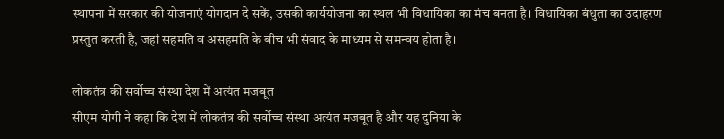स्थापना में सरकार की योजनाएं योगदान दे सकें, उसकी कार्ययोजना का स्थल भी विधायिका का मंच बनता है। विधायिका बंधुता का उदाहरण प्रस्तुत करती है, जहां सहमति व असहमति के बीच भी संवाद के माध्यम से समन्वय होता है।

लोकतंत्र की सर्वोच्च संस्था देश में अत्यंत मजबूत
सीएम योगी ने कहा कि देश में लोकतंत्र की सर्वोच्च संस्था अत्यंत मजबूत है और यह दुनिया के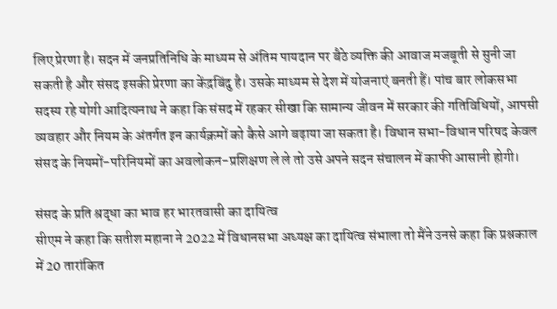लिए प्रेरणा है। सदन में जनप्रतिनिधि के माध्यम से अंतिम पायदान पर बैठे व्यक्ति की आवाज मजबूती से सुनी जा सकती है और संसद इसकी प्रेरणा का केंद्रबिंदु है। उसके माध्यम से देश में योजनाएं बनती हैं। पांच बार लोकसभा सदस्य रहे योगी आदित्यनाथ ने कहा कि संसद में रहकर सीखा कि सामान्य जीवन में सरकार की गतिविधियों, आपसी व्यवहार और नियम के अंतर्गत इन कार्यक्रमों को कैसे आगे बढ़ाया जा सकता है। विधान सभा-विधान परिषद केवल संसद के नियमों-परिनियमों का अवलोकन-प्रशिक्षण ले ले तो उसे अपने सदन संचालन में काफी आसानी होगी।

संसद के प्रति श्रद्धा का भाव हर भारतवासी का दायित्व
सीएम ने कहा कि सतीश महाना ने 2022 में विधानसभा अध्यक्ष का दायित्व संभाला तो मैंने उनसे कहा कि प्रश्नकाल में 20 तारांकित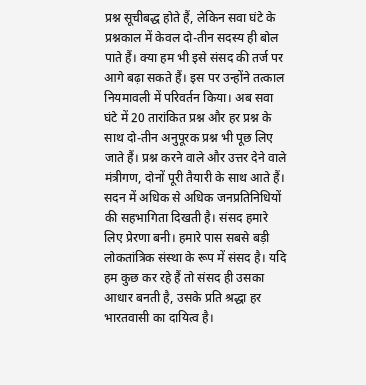प्रश्न सूचीबद्ध होते हैं, लेकिन सवा घंटे के प्रश्नकाल में केवल दो-तीन सदस्य ही बोल पाते हैं। क्या हम भी इसे संसद की तर्ज पर आगे बढ़ा सकते हैं। इस पर उन्होंने तत्काल नियमावली में परिवर्तन किया। अब सवा घंटे में 20 तारांकित प्रश्न और हर प्रश्न के साथ दो-तीन अनुपूरक प्रश्न भी पूछ लिए जाते हैं। प्रश्न करने वाले और उत्तर देने वाले मंत्रीगण, दोनों पूरी तैयारी के साथ आते हैं। सदन में अधिक से अधिक जनप्रतिनिधियों की सहभागिता दिखती है। संसद हमारे लिए प्रेरणा बनी। हमारे पास सबसे बड़ी लोकतांत्रिक संस्था के रूप में संसद है। यदि हम कुछ कर रहे हैं तो संसद ही उसका आधार बनती है, उसके प्रति श्रद्धा हर भारतवासी का दायित्व है।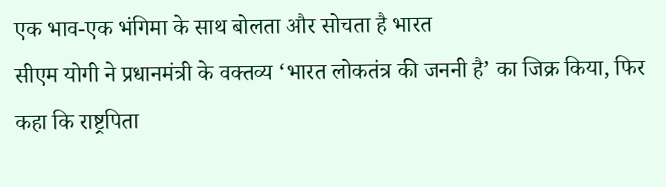एक भाव-एक भंगिमा के साथ बोलता और सोचता है भारत
सीएम योगी ने प्रधानमंत्री के वक्तव्य ‘भारत लोकतंत्र की जननी है’ का जिक्र किया, फिर कहा कि राष्ट्रपिता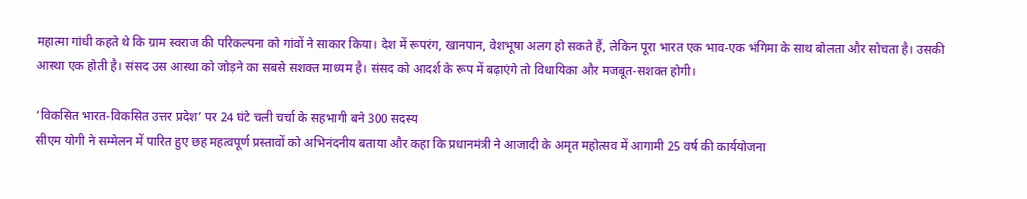महात्मा गांधी कहते थे कि ग्राम स्वराज की परिकल्पना को गांवों ने साकार किया। देश में रूपरंग, खानपान, वेशभूषा अलग हो सकते हैं, लेकिन पूरा भारत एक भाव-एक भंगिमा के साथ बोलता और सोचता है। उसकी आस्था एक होती है। संसद उस आस्था को जोड़ने का सबसे सशक्त माध्यम है। संसद को आदर्श के रूप में बढ़ाएंगे तो विधायिका और मजबूत-सशक्त होगी।

‘विकसित भारत-विकसित उत्तर प्रदेश’ पर 24 घंटे चली चर्चा के सहभागी बने 300 सदस्य
सीएम योगी ने सम्मेलन में पारित हुए छह महत्वपूर्ण प्रस्तावों को अभिनंदनीय बताया और कहा कि प्रधानमंत्री ने आजादी के अमृत महोत्सव में आगामी 25 वर्ष की कार्ययोजना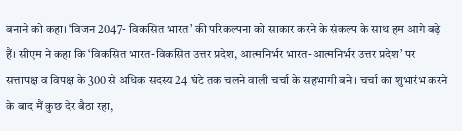बनाने को कहा। ‘विजन 2047- विकसित भारत’ की परिकल्पना को साकार करने के संकल्प के साथ हम आगे बढ़े हैं। सीएम ने कहा कि ‘विकसित भारत-विकसित उत्तर प्रदेश, आत्मनिर्भर भारत-आत्मनिर्भर उत्तर प्रदेश’ पर सत्तापक्ष व विपक्ष के 300 से अधिक सदस्य 24 घंटे तक चलने वाली चर्चा के सहभागी बने। चर्चा का शुभारंभ करने के बाद मैं कुछ देर बैठा रहा,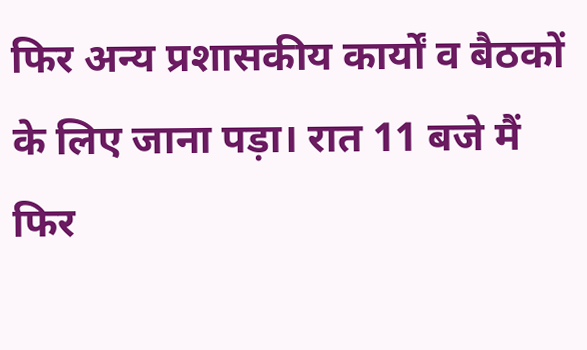फिर अन्य प्रशासकीय कार्यों व बैठकों के लिए जाना पड़ा। रात 11 बजे मैं फिर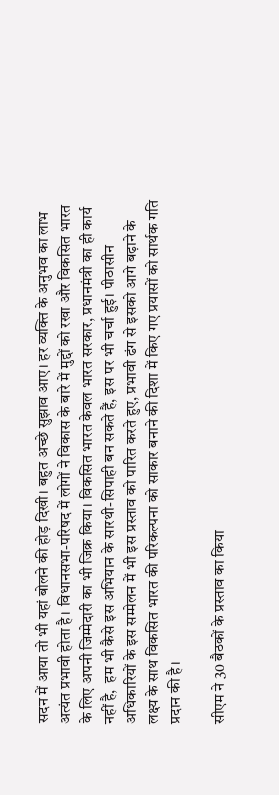सदन में आया तो भी यहां बोलने की होड़ दिखी। बहुत अच्छे सुझाव आए। हर व्यक्ति के अनुभव का लाभ अत्यंत प्रभावी होता है। विधानसभा-परिषद में लोगों ने विकास के बारे में मुद्दों को रखा और विकसित भारत के लिए अपनी जिम्मेदारी का भी जिक्र किया। विकसित भारत केवल भारत सरकार, प्रधानमंत्री का ही कार्य नहीं है,  हम भी कैसे इस अभियान के सारथी-सिपाही बन सकते हैं, इस पर भी चर्चा हुई। पीठासीन अधिकारियों के इस सम्मेलन में भी इस प्रस्ताव को पारित करते हुए, प्रभावी ढंग से इसको आगे बढ़ाने के लक्ष्य के साथ विकसित भारत की परिकल्पना को साकार बनाने की दिशा में किए गए प्रयासों को सार्थक गति प्रदान की है।

सीएम ने 30 बैठकों के प्रस्ताव का किया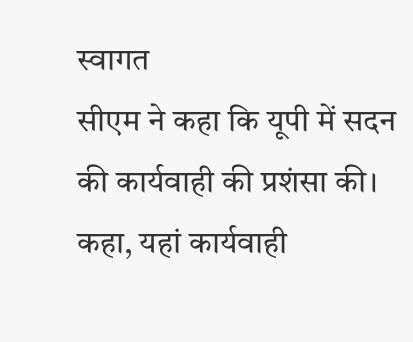स्वागत
सीएम ने कहा कि यूपी में सदन की कार्यवाही की प्रशंसा की। कहा, यहां कार्यवाही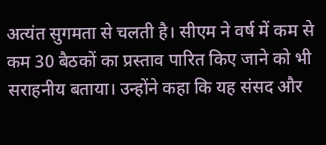अत्यंत सुगमता से चलती है। सीएम ने वर्ष में कम से कम 30 बैठकों का प्रस्ताव पारित किए जाने को भी सराहनीय बताया। उन्होंने कहा कि यह संसद और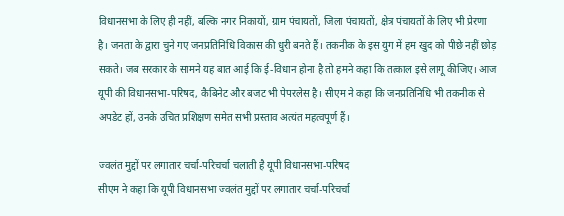विधानसभा के लिए ही नहीं, बल्कि नगर निकायों, ग्राम पंचायतों, जिला पंचायतों, क्षेत्र पंचायतों के लिए भी प्रेरणा है। जनता के द्वारा चुने गए जनप्रतिनिधि विकास की धुरी बनते हैं। तकनीक के इस युग में हम खुद को पीछे नहीं छोड़ सकते। जब सरकार के सामने यह बात आई कि ई-विधान होना है तो हमने कहा कि तत्काल इसे लागू कीजिए। आज यूपी की विधानसभा-परिषद, कैबिनेट और बजट भी पेपरलेस है। सीएम ने कहा कि जनप्रतिनिधि भी तकनीक से अपडेट हों, उनके उचित प्रशिक्षण समेत सभी प्रस्ताव अत्यंत महत्वपूर्ण हैं।

ज्वलंत मुद्दों पर लगातार चर्चा-परिचर्चा चलाती है यूपी विधानसभा-परिषद
सीएम ने कहा कि यूपी विधानसभा ज्वलंत मुद्दों पर लगातार चर्चा-परिचर्चा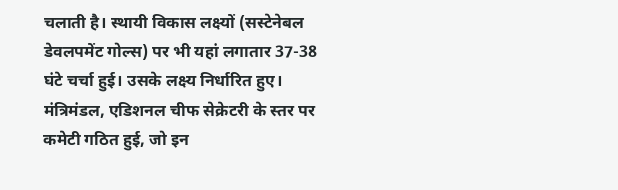चलाती है। स्थायी विकास लक्ष्यों (सस्टेनेबल डेवलपमेंट गोल्स) पर भी यहां लगातार 37-38 घंटे चर्चा हुई। उसके लक्ष्य निर्धारित हुए। मंत्रिमंडल, एडिशनल चीफ सेक्रेटरी के स्तर पर कमेटी गठित हुई, जो इन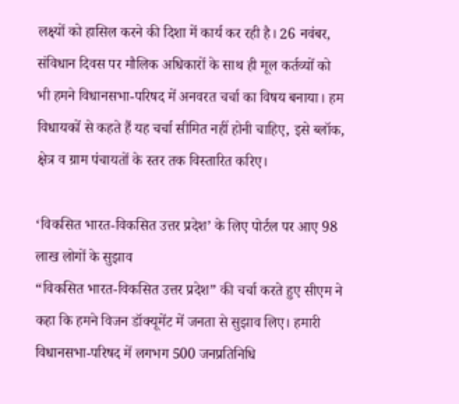लक्ष्यों को हासिल करने की दिशा में कार्य कर रही है। 26 नवंबर, संविधान दिवस पर मौलिक अधिकारों के साथ ही मूल कर्तव्यों को भी हमने विधानसभा-परिषद में अनवरत चर्चा का विषय बनाया। हम विधायकों से कहते हैं यह चर्चा सीमित नहीं होनी चाहिए, इसे ब्लॉक, क्षेत्र व ग्राम पंचायतों के स्तर तक विस्तारित करिए।

‘विकसित भारत-विकसित उत्तर प्रदेश’ के लिए पोर्टल पर आए 98 लाख लोगों के सुझाव
“विकसित भारत-विकसित उत्तर प्रदेश” की चर्चा करते हुए सीएम ने कहा कि हमने विजन डॉक्यूमेंट में जनता से सुझाव लिए। हमारी विधानसभा-परिषद में लगभग 500 जनप्रतिनिधि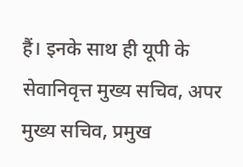हैं। इनके साथ ही यूपी के सेवानिवृत्त मुख्य सचिव, अपर मुख्य सचिव, प्रमुख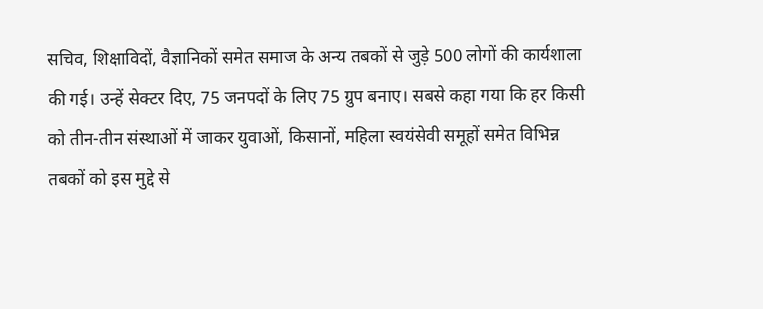सचिव, शिक्षाविदों, वैज्ञानिकों समेत समाज के अन्य तबकों से जुड़े 500 लोगों की कार्यशाला की गई। उन्हें सेक्टर दिए, 75 जनपदों के लिए 75 ग्रुप बनाए। सबसे कहा गया कि हर किसी को तीन-तीन संस्थाओं में जाकर युवाओं, किसानों, महिला स्वयंसेवी समूहों समेत विभिन्न तबकों को इस मुद्दे से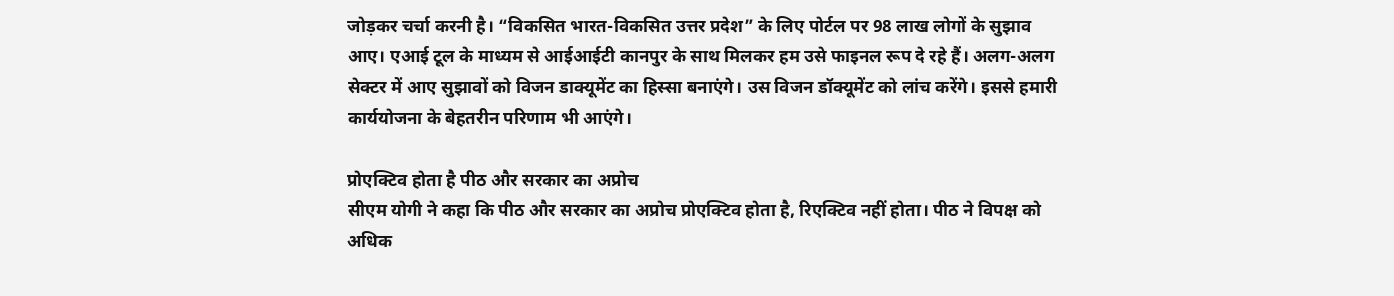जोड़कर चर्चा करनी है। “विकसित भारत-विकसित उत्तर प्रदेश” के लिए पोर्टल पर 98 लाख लोगों के सुझाव आए। एआई टूल के माध्यम से आईआईटी कानपुर के साथ मिलकर हम उसे फाइनल रूप दे रहे हैं। अलग-अलग सेक्टर में आए सुझावों को विजन डाक्यूमेंट का हिस्सा बनाएंगे। उस विजन डॉक्यूमेंट को लांच करेंगे। इससे हमारी कार्ययोजना के बेहतरीन परिणाम भी आएंगे।

प्रोएक्टिव होता है पीठ और सरकार का अप्रोच
सीएम योगी ने कहा कि पीठ और सरकार का अप्रोच प्रोएक्टिव होता है, रिएक्टिव नहीं होता। पीठ ने विपक्ष को अधिक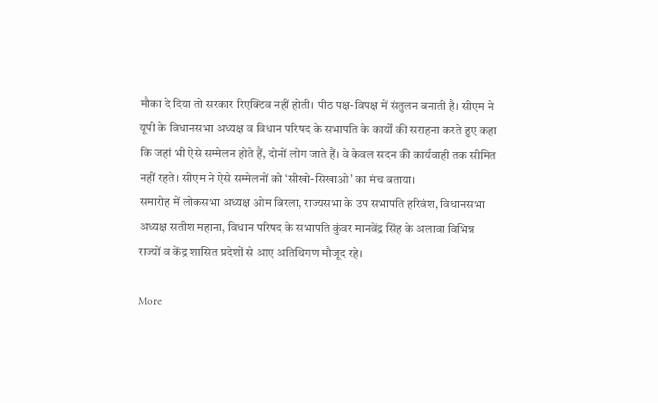मौका दे दिया तो सरकार रिएक्टिव नहीं होती। पीठ पक्ष-विपक्ष में संतुलन बनाती है। सीएम ने यूपी के विधानसभा अध्यक्ष व विधान परिषद के सभापति के कार्यों की सराहना करते हुए कहा कि जहां भी ऐसे सम्मेलन होते हैं, दोनों लोग जाते हैं। वे केवल सदन की कार्यवाही तक सीमित नहीं रहते। सीएम ने ऐसे सम्मेलनों को ‘सीखो-सिखाओ’ का मंच बताया।
समारोह में लोकसभा अध्यक्ष ओम बिरला, राज्यसभा के उप सभापति हरिवंश, विधानसभा अध्यक्ष सतीश महाना, विधान परिषद के सभापति कुंवर मानवेंद्र सिंह के अलावा विभिन्न राज्यों व केंद्र शासित प्रदेशों से आए अतिथिगण मौजूद रहे।

More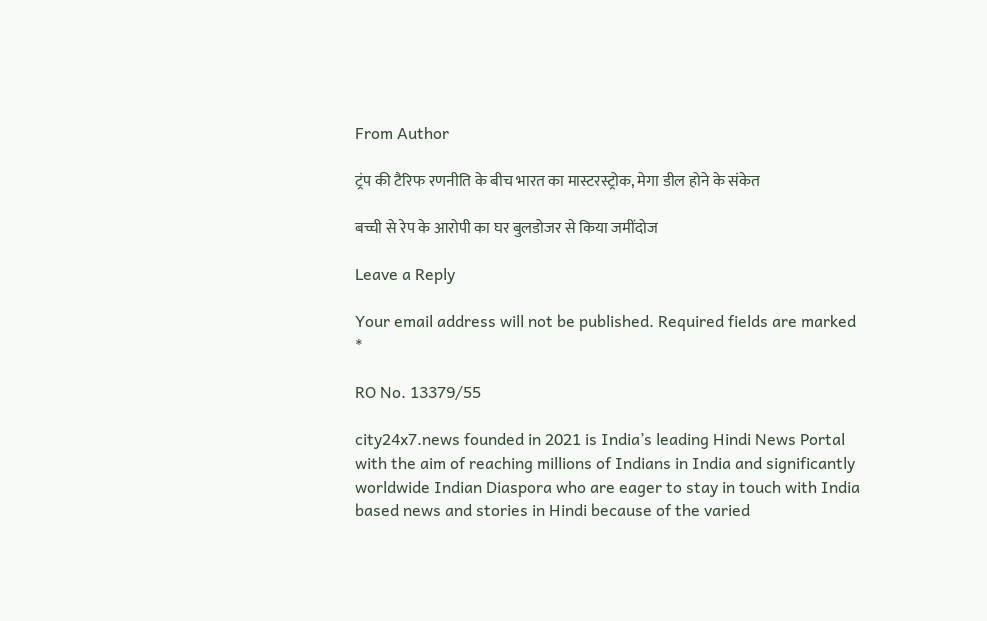From Author

ट्रंप की टैरिफ रणनीति के बीच भारत का मास्टरस्ट्रोक, मेगा डील होने के संकेत

बच्ची से रेप के आरोपी का घर बुलडोजर से किया जमींदोज

Leave a Reply

Your email address will not be published. Required fields are marked *

RO No. 13379/55

city24x7.news founded in 2021 is India’s leading Hindi News Portal with the aim of reaching millions of Indians in India and significantly worldwide Indian Diaspora who are eager to stay in touch with India based news and stories in Hindi because of the varied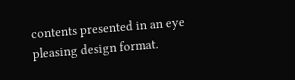contents presented in an eye pleasing design format.